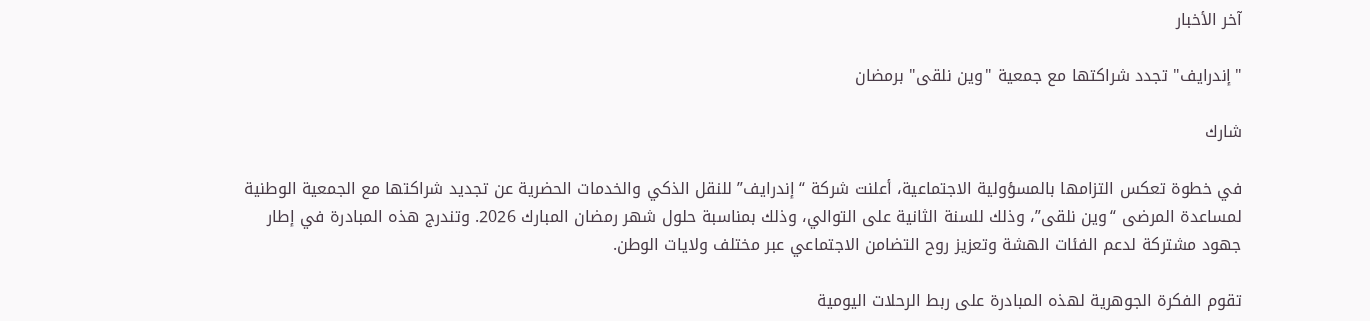آخر الأخبار

"إندرايف" تجدد شراكتها مع جمعية "وين نلقى" برمضان

شارك

في خطوة تعكس التزامها بالمسؤولية الاجتماعية، أعلنت شركة “إندرايف” للنقل الذكي والخدمات الحضرية عن تجديد شراكتها مع الجمعية الوطنية لمساعدة المرضى “وين نلقى”، وذلك للسنة الثانية على التوالي، وذلك بمناسبة حلول شهر رمضان المبارك 2026. وتندرج هذه المبادرة في إطار جهود مشتركة لدعم الفئات الهشة وتعزيز روح التضامن الاجتماعي عبر مختلف ولايات الوطن.

تقوم الفكرة الجوهرية لهذه المبادرة على ربط الرحلات اليومية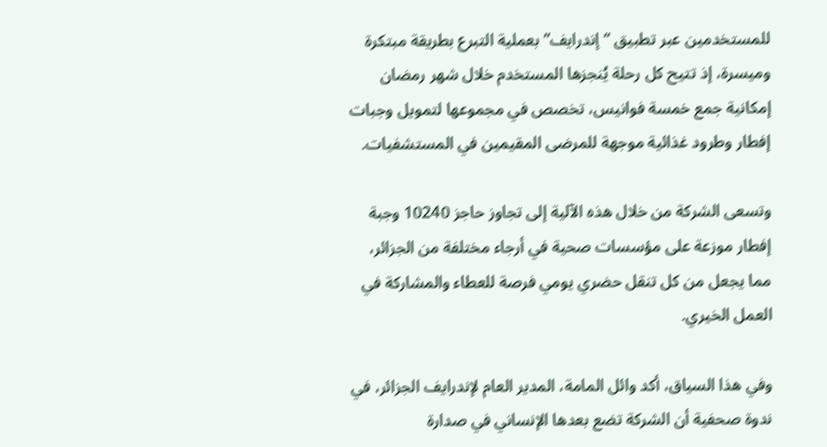للمستخدمين عبر تطبيق “إندرايف” بعملية التبرع بطريقة مبتكرة وميسرة، إذ تتيح كل رحلة يُنجزها المستخدم خلال شهر رمضان إمكانية جمع خمسة فوانيس، تخصص في مجموعها لتمويل وجبات إفطار وطرود غذائية موجهة للمرضى المقيمين في المستشفيات.

وتسعى الشركة من خلال هذه الآلية إلى تجاوز حاجز 10240 وجبة إفطار موزعة على مؤسسات صحية في أرجاء مختلفة من الجزائر، مما يجعل من كل تنقل حضري يومي فرصة للعطاء والمشاركة في العمل الخيري.

وفي هذا السياق، أكد وائل المامة، المدير العام لإندرايف الجزائر، في ندوة صحفية أن الشركة تضع بعدها الإنساني في صدارة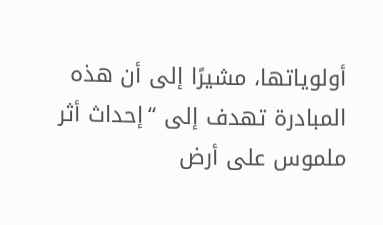أولوياتها، مشيرًا إلى أن هذه المبادرة تهدف إلى “إحداث أثر ملموس على أرض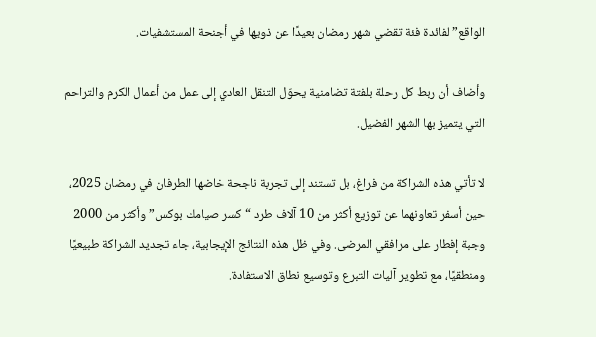الواقع” لفائدة فئة تقضي شهر رمضان بعيدًا عن ذويها في أجنحة المستشفيات.

وأضاف أن ربط كل رحلة بلفتة تضامنية يحوّل التنقل العادي إلى عمل من أعمال الكرم والتراحم التي يتميز بها الشهر الفضيل.

لا تأتي هذه الشراكة من فراغ، بل تستند إلى تجربة ناجحة خاضها الطرفان في رمضان 2025، حين أسفر تعاونهما عن توزيع أكثر من 10 آلاف طرد “كسر صيامك بوكس” وأكثر من 2000 وجبة إفطار على مرافقي المرضى. وفي ظل هذه النتائج الإيجابية، جاء تجديد الشراكة طبيعيًا ومنطقيًا، مع تطوير آليات التبرع وتوسيع نطاق الاستفادة.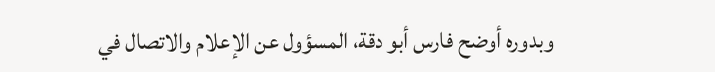وبدوره أوضح فارس أبو دقة، المسؤول عن الإعلام والاتصال في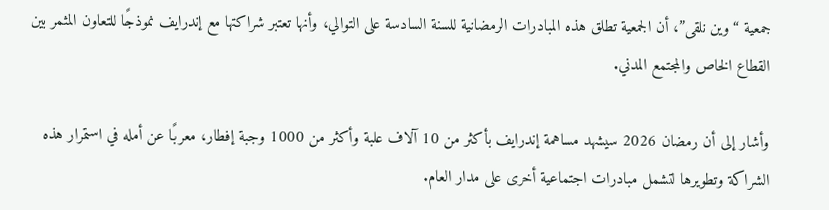جمعية “وين نلقى”، أن الجمعية تطلق هذه المبادرات الرمضانية للسنة السادسة على التوالي، وأنها تعتبر شراكتها مع إندرايف نموذجًا للتعاون المثمر بين القطاع الخاص والمجتمع المدني.

وأشار إلى أن رمضان 2026 سيشهد مساهمة إندرايف بأكثر من 10 آلاف علبة وأكثر من 1000 وجبة إفطار، معربًا عن أمله في استمرار هذه الشراكة وتطويرها لتشمل مبادرات اجتماعية أخرى على مدار العام.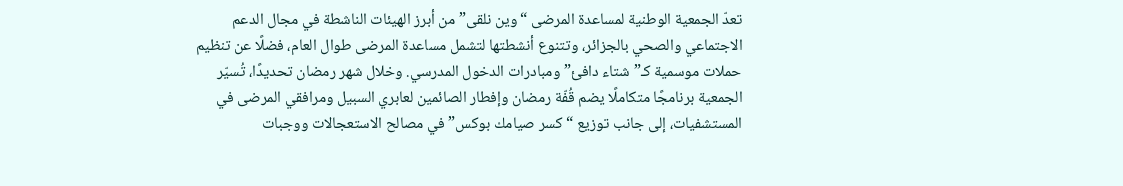تعدّ الجمعية الوطنية لمساعدة المرضى “وين نلقى” من أبرز الهيئات الناشطة في مجال الدعم الاجتماعي والصحي بالجزائر، وتتنوع أنشطتها لتشمل مساعدة المرضى طوال العام، فضلًا عن تنظيم حملات موسمية كـ”شتاء دافئ” ومبادرات الدخول المدرسي. وخلال شهر رمضان تحديدًا، تُسيّر الجمعية برنامجًا متكاملًا يضم قُفّة رمضان وإفطار الصائمين لعابري السبيل ومرافقي المرضى في المستشفيات، إلى جانب توزيع “كسر صيامك بوكس” في مصالح الاستعجالات ووجبات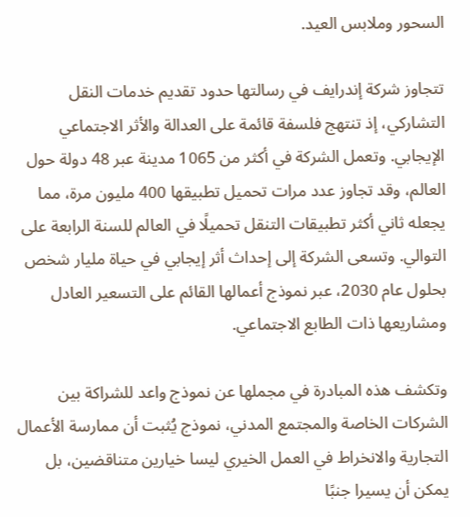السحور وملابس العيد.

تتجاوز شركة إندرايف في رسالتها حدود تقديم خدمات النقل التشاركي، إذ تنتهج فلسفة قائمة على العدالة والأثر الاجتماعي الإيجابي. وتعمل الشركة في أكثر من 1065 مدينة عبر 48 دولة حول العالم، وقد تجاوز عدد مرات تحميل تطبيقها 400 مليون مرة، مما يجعله ثاني أكثر تطبيقات التنقل تحميلًا في العالم للسنة الرابعة على التوالي. وتسعى الشركة إلى إحداث أثر إيجابي في حياة مليار شخص بحلول عام 2030، عبر نموذج أعمالها القائم على التسعير العادل ومشاريعها ذات الطابع الاجتماعي.

وتكشف هذه المبادرة في مجملها عن نموذج واعد للشراكة بين الشركات الخاصة والمجتمع المدني، نموذج يُثبت أن ممارسة الأعمال التجارية والانخراط في العمل الخيري ليسا خيارين متناقضين، بل يمكن أن يسيرا جنبًا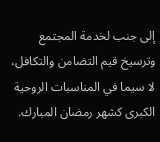إلى جنب لخدمة المجتمع وترسيخ قيم التضامن والتكافل، لا سيما في المناسبات الروحية الكبرى كشهر رمضان المبارك.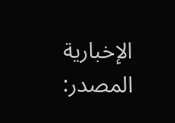الإخبارية المصدر: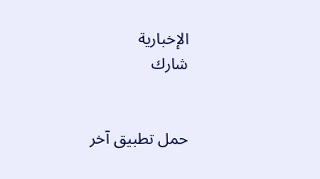الإخبارية
شارك


حمل تطبيق آخر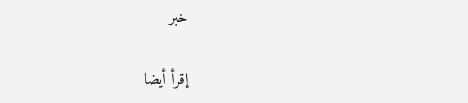خبر

إقرأ أيضا